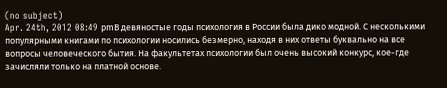(no subject)
Apr. 24th, 2012 08:49 pmВ девяностые годы психология в России была дико модной. С несколькими популярными книгами по психологии носились безмерно, находя в них ответы буквально на все вопросы человеческого бытия. На факультетах психологии был очень высокий конкурс, кое-где зачисляли только на платной основе.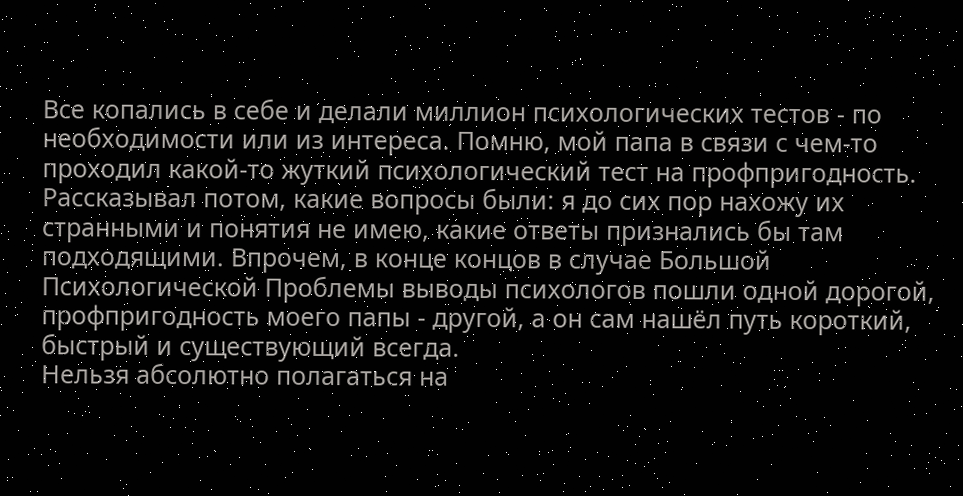Все копались в себе и делали миллион психологических тестов - по необходимости или из интереса. Помню, мой папа в связи с чем-то проходил какой-то жуткий психологический тест на профпригодность. Рассказывал потом, какие вопросы были: я до сих пор нахожу их странными и понятия не имею, какие ответы признались бы там подходящими. Впрочем, в конце концов в случае Большой Психологической Проблемы выводы психологов пошли одной дорогой, профпригодность моего папы - другой, а он сам нашёл путь короткий, быстрый и существующий всегда.
Нельзя абсолютно полагаться на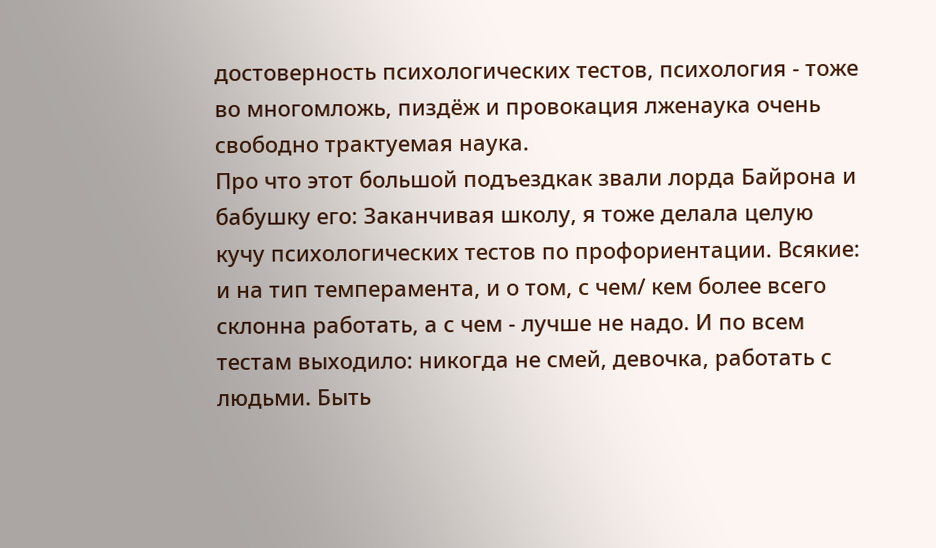достоверность психологических тестов, психология - тоже во многомложь, пиздёж и провокация лженаука очень свободно трактуемая наука.
Про что этот большой подъездкак звали лорда Байрона и бабушку его: Заканчивая школу, я тоже делала целую кучу психологических тестов по профориентации. Всякие: и на тип темперамента, и о том, с чем/ кем более всего склонна работать, а с чем - лучше не надо. И по всем тестам выходило: никогда не смей, девочка, работать с людьми. Быть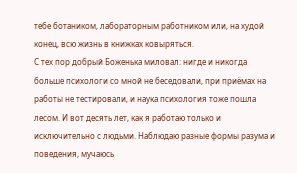тебе ботаником, лабораторным работником или, на худой конец, всю жизнь в книжках ковыряться.
С тех пор добрый Боженька миловал: нигде и никогда больше психологи со мной не беседовали, при приёмах на работы не тестировали, и наука психология тоже пошла лесом. И вот десять лет, как я работаю только и исключительно с людьми. Наблюдаю разные формы разума и поведения, мучаюсь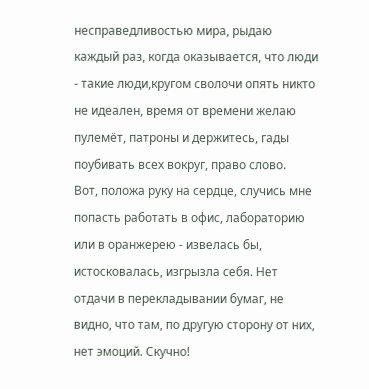несправедливостью мира, рыдаю каждый раз, когда оказывается, что люди - такие люди,кругом сволочи опять никто не идеален, время от времени желаю пулемёт, патроны и держитесь, гады поубивать всех вокруг, право слово.
Вот, положа руку на сердце, случись мне попасть работать в офис, лабораторию или в оранжерею - извелась бы, истосковалась, изгрызла себя. Нет отдачи в перекладывании бумаг, не видно, что там, по другую сторону от них, нет эмоций. Скучно!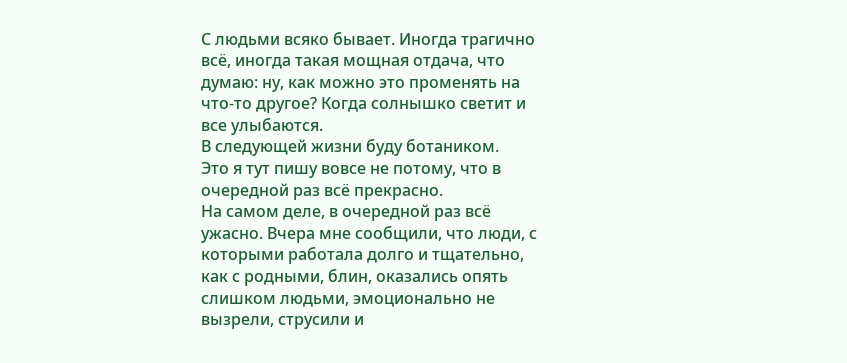С людьми всяко бывает. Иногда трагично всё, иногда такая мощная отдача, что думаю: ну, как можно это променять на что-то другое? Когда солнышко светит и все улыбаются.
В следующей жизни буду ботаником.
Это я тут пишу вовсе не потому, что в очередной раз всё прекрасно.
На самом деле, в очередной раз всё ужасно. Вчера мне сообщили, что люди, с которыми работала долго и тщательно, как с родными, блин, оказались опять слишком людьми, эмоционально не вызрели, струсили и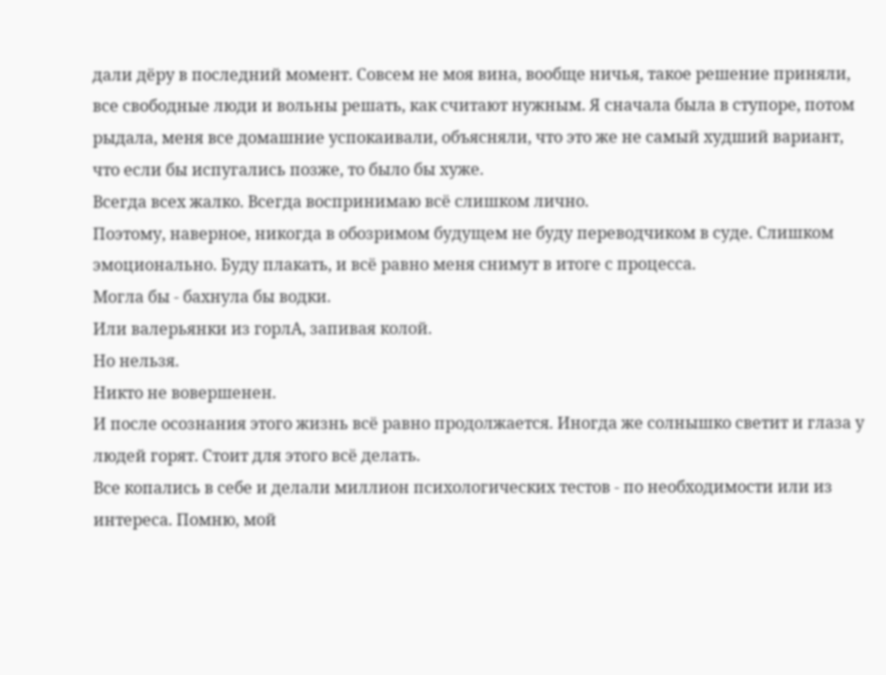дали дёру в последний момент. Совсем не моя вина, вообще ничья, такое решение приняли, все свободные люди и вольны решать, как считают нужным. Я сначала была в ступоре, потом рыдала, меня все домашние успокаивали, объясняли, что это же не самый худший вариант, что если бы испугались позже, то было бы хуже.
Всегда всех жалко. Всегда воспринимаю всё слишком лично.
Поэтому, наверное, никогда в обозримом будущем не буду переводчиком в суде. Слишком эмоционально. Буду плакать, и всё равно меня снимут в итоге с процесса.
Могла бы - бахнула бы водки.
Или валерьянки из горлА, запивая колой.
Но нельзя.
Никто не вовершенен.
И после осознания этого жизнь всё равно продолжается. Иногда же солнышко светит и глаза у людей горят. Стоит для этого всё делать.
Все копались в себе и делали миллион психологических тестов - по необходимости или из интереса. Помню, мой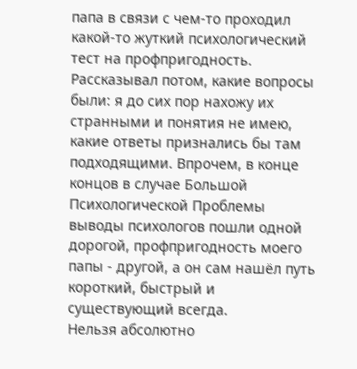папа в связи с чем-то проходил какой-то жуткий психологический тест на профпригодность. Рассказывал потом, какие вопросы были: я до сих пор нахожу их странными и понятия не имею, какие ответы признались бы там подходящими. Впрочем, в конце концов в случае Большой Психологической Проблемы выводы психологов пошли одной дорогой, профпригодность моего папы - другой, а он сам нашёл путь короткий, быстрый и существующий всегда.
Нельзя абсолютно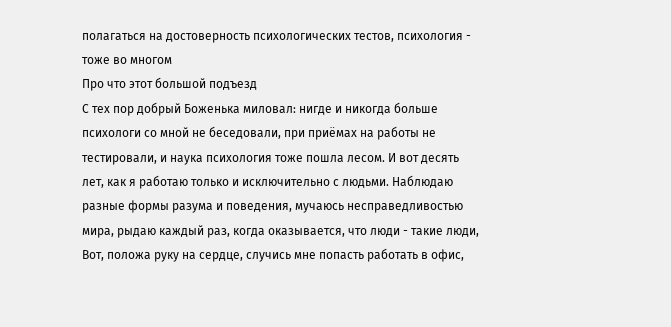полагаться на достоверность психологических тестов, психология - тоже во многом
Про что этот большой подъезд
С тех пор добрый Боженька миловал: нигде и никогда больше психологи со мной не беседовали, при приёмах на работы не тестировали, и наука психология тоже пошла лесом. И вот десять лет, как я работаю только и исключительно с людьми. Наблюдаю разные формы разума и поведения, мучаюсь несправедливостью мира, рыдаю каждый раз, когда оказывается, что люди - такие люди,
Вот, положа руку на сердце, случись мне попасть работать в офис,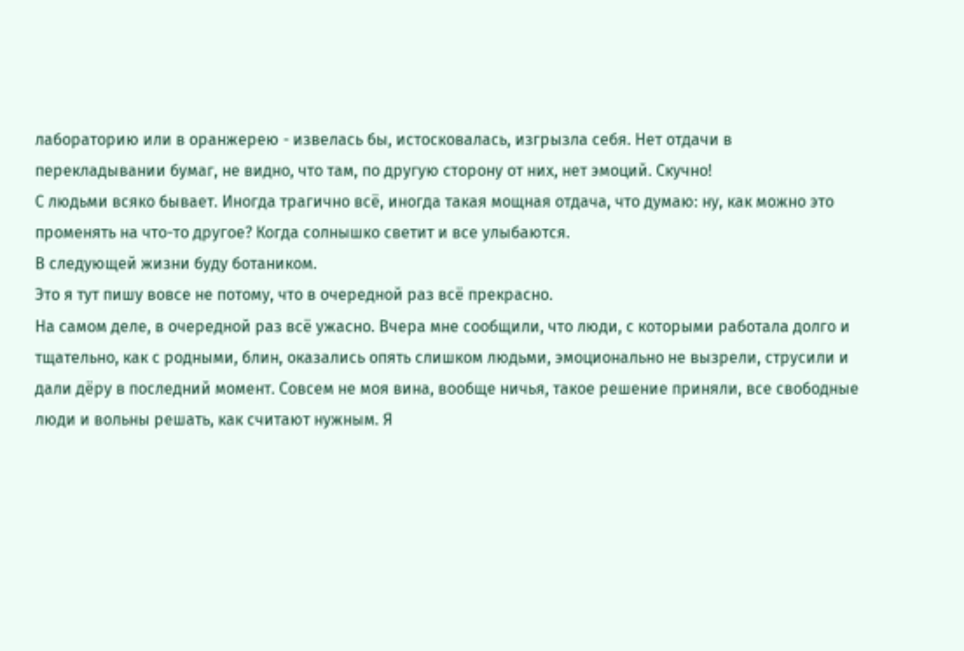лабораторию или в оранжерею - извелась бы, истосковалась, изгрызла себя. Нет отдачи в перекладывании бумаг, не видно, что там, по другую сторону от них, нет эмоций. Скучно!
С людьми всяко бывает. Иногда трагично всё, иногда такая мощная отдача, что думаю: ну, как можно это променять на что-то другое? Когда солнышко светит и все улыбаются.
В следующей жизни буду ботаником.
Это я тут пишу вовсе не потому, что в очередной раз всё прекрасно.
На самом деле, в очередной раз всё ужасно. Вчера мне сообщили, что люди, с которыми работала долго и тщательно, как с родными, блин, оказались опять слишком людьми, эмоционально не вызрели, струсили и дали дёру в последний момент. Совсем не моя вина, вообще ничья, такое решение приняли, все свободные люди и вольны решать, как считают нужным. Я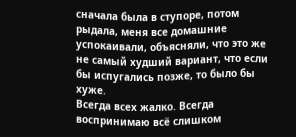сначала была в ступоре, потом рыдала, меня все домашние успокаивали, объясняли, что это же не самый худший вариант, что если бы испугались позже, то было бы хуже.
Всегда всех жалко. Всегда воспринимаю всё слишком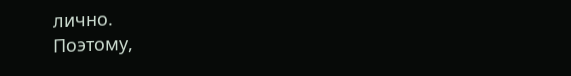лично.
Поэтому,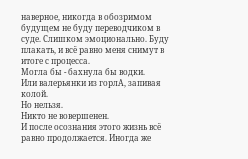наверное, никогда в обозримом будущем не буду переводчиком в суде. Слишком эмоционально. Буду плакать, и всё равно меня снимут в итоге с процесса.
Могла бы - бахнула бы водки.
Или валерьянки из горлА, запивая колой.
Но нельзя.
Никто не вовершенен.
И после осознания этого жизнь всё равно продолжается. Иногда же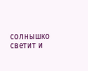солнышко светит и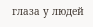глаза у людей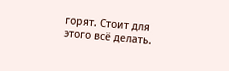горят. Стоит для этого всё делать.